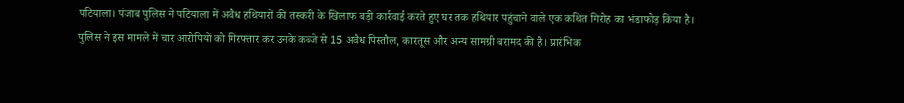पटियाला। पंजाब पुलिस ने पटियाला में अवैध हथियारों की तस्करी के खिलाफ बड़ी कार्रवाई करते हुए घर तक हथियार पहुंचाने वाले एक कथित गिरोह का भंडाफोड़ किया है।
पुलिस ने इस मामले में चार आरोपियों को गिरफ्तार कर उनके कब्जे से 15 अवैध पिस्तौल, कारतूस और अन्य सामग्री बरामद की है। प्रारंभिक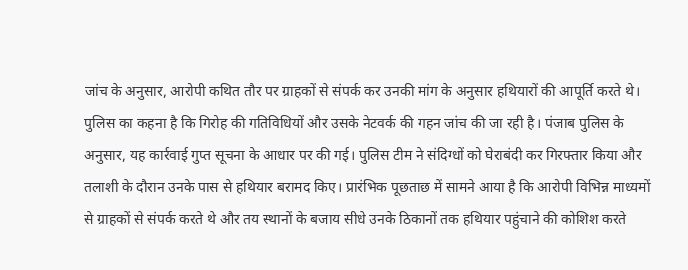जांच के अनुसार, आरोपी कथित तौर पर ग्राहकों से संपर्क कर उनकी मांग के अनुसार हथियारों की आपूर्ति करते थे। पुलिस का कहना है कि गिरोह की गतिविधियों और उसके नेटवर्क की गहन जांच की जा रही है। पंजाब पुलिस के अनुसार, यह कार्रवाई गुप्त सूचना के आधार पर की गई। पुलिस टीम ने संदिग्धों को घेराबंदी कर गिरफ्तार किया और तलाशी के दौरान उनके पास से हथियार बरामद किए। प्रारंभिक पूछताछ में सामने आया है कि आरोपी विभिन्न माध्यमों से ग्राहकों से संपर्क करते थे और तय स्थानों के बजाय सीधे उनके ठिकानों तक हथियार पहुंचाने की कोशिश करते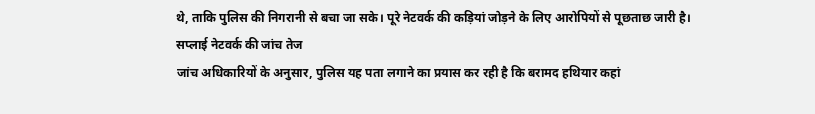थे, ताकि पुलिस की निगरानी से बचा जा सके। पूरे नेटवर्क की कड़ियां जोड़ने के लिए आरोपियों से पूछताछ जारी है।
सप्लाई नेटवर्क की जांच तेज
जांच अधिकारियों के अनुसार, पुलिस यह पता लगाने का प्रयास कर रही है कि बरामद हथियार कहां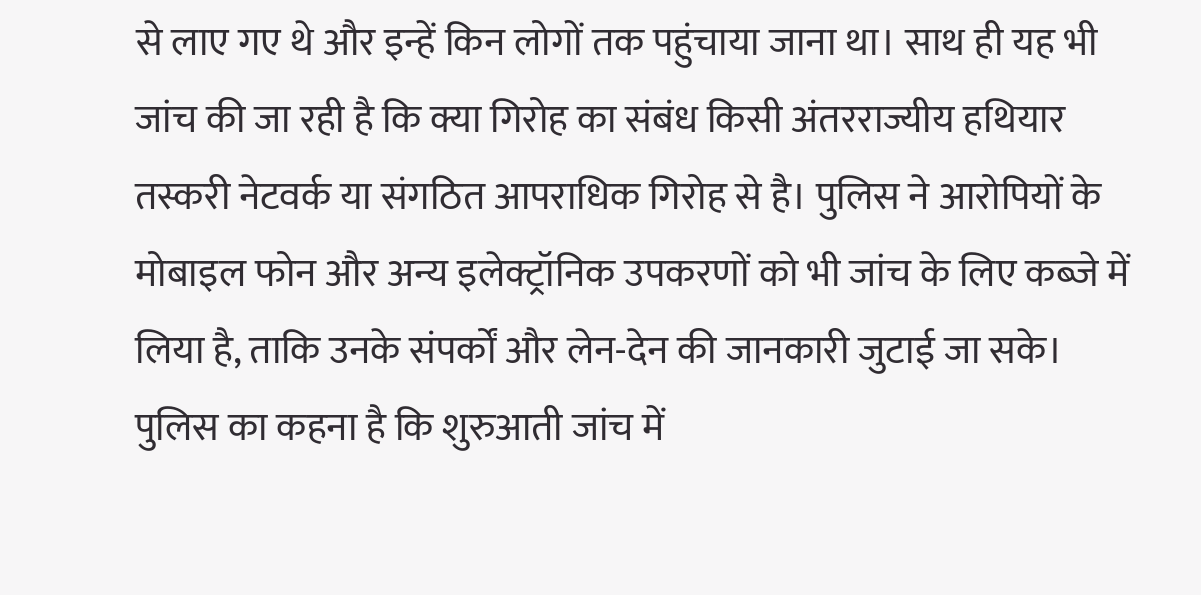से लाए गए थे और इन्हें किन लोगों तक पहुंचाया जाना था। साथ ही यह भी जांच की जा रही है कि क्या गिरोह का संबंध किसी अंतरराज्यीय हथियार तस्करी नेटवर्क या संगठित आपराधिक गिरोह से है। पुलिस ने आरोपियों के मोबाइल फोन और अन्य इलेक्ट्रॉनिक उपकरणों को भी जांच के लिए कब्जे में लिया है, ताकि उनके संपर्कों और लेन-देन की जानकारी जुटाई जा सके। पुलिस का कहना है कि शुरुआती जांच में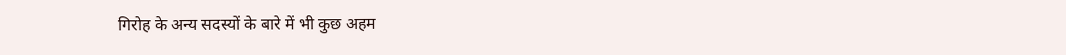गिरोह के अन्य सदस्यों के बारे में भी कुछ अहम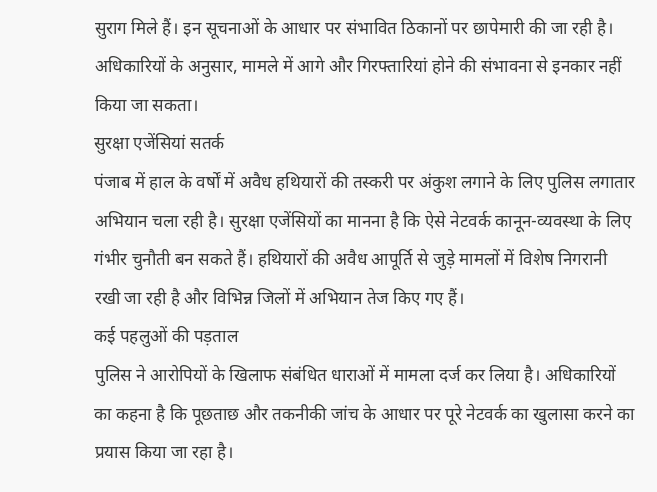सुराग मिले हैं। इन सूचनाओं के आधार पर संभावित ठिकानों पर छापेमारी की जा रही है। अधिकारियों के अनुसार, मामले में आगे और गिरफ्तारियां होने की संभावना से इनकार नहीं किया जा सकता।
सुरक्षा एजेंसियां सतर्क
पंजाब में हाल के वर्षों में अवैध हथियारों की तस्करी पर अंकुश लगाने के लिए पुलिस लगातार अभियान चला रही है। सुरक्षा एजेंसियों का मानना है कि ऐसे नेटवर्क कानून-व्यवस्था के लिए गंभीर चुनौती बन सकते हैं। हथियारों की अवैध आपूर्ति से जुड़े मामलों में विशेष निगरानी रखी जा रही है और विभिन्न जिलों में अभियान तेज किए गए हैं।
कई पहलुओं की पड़ताल
पुलिस ने आरोपियों के खिलाफ संबंधित धाराओं में मामला दर्ज कर लिया है। अधिकारियों का कहना है कि पूछताछ और तकनीकी जांच के आधार पर पूरे नेटवर्क का खुलासा करने का प्रयास किया जा रहा है।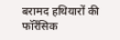बरामद हथियारों की फॉरेंसिक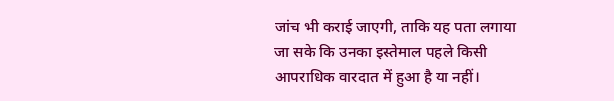जांच भी कराई जाएगी, ताकि यह पता लगाया जा सके कि उनका इस्तेमाल पहले किसी आपराधिक वारदात में हुआ है या नहीं।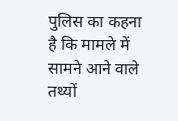पुलिस का कहना है कि मामले में सामने आने वाले तथ्यों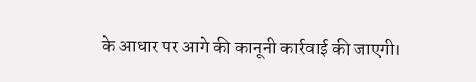के आधार पर आगे की कानूनी कार्रवाई की जाएगी।